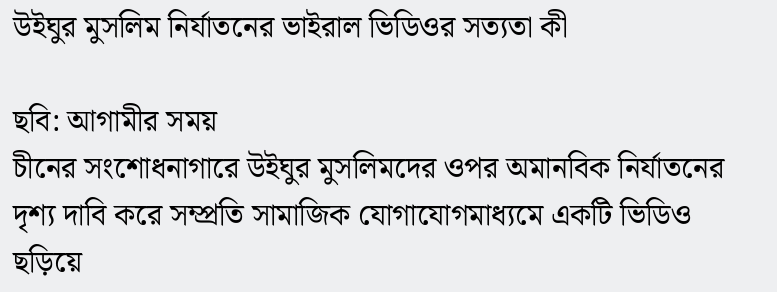উইঘুর মুসলিম নির্যাতনের ভাইরাল ভিডিওর সত্যতা কী

ছবি: আগামীর সময়
চীনের সংশোধনাগারে উইঘুর মুসলিমদের ওপর অমানবিক নির্যাতনের দৃশ্য দাবি করে সম্প্রতি সামাজিক যোগাযোগমাধ্যমে একটি ভিডিও ছড়িয়ে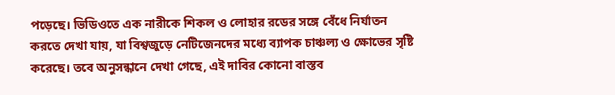পড়েছে। ভিডিওতে এক নারীকে শিকল ও লোহার রডের সঙ্গে বেঁধে নির্যাতন করতে দেখা যায়, যা বিশ্বজুড়ে নেটিজেনদের মধ্যে ব্যাপক চাঞ্চল্য ও ক্ষোভের সৃষ্টি করেছে। তবে অনুসন্ধানে দেখা গেছে, এই দাবির কোনো বাস্তব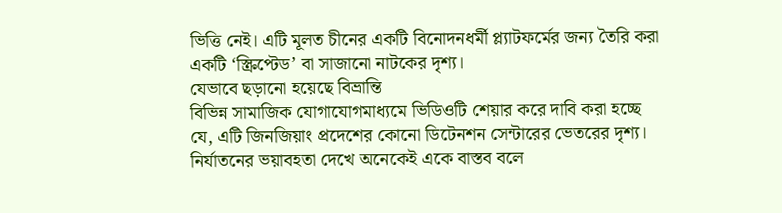ভিত্তি নেই। এটি মূলত চীনের একটি বিনোদনধর্মী প্ল্যাটফর্মের জন্য তৈরি করা একটি ‘স্ক্রিপ্টেড’ বা সাজানো নাটকের দৃশ্য।
যেভাবে ছড়ানো হয়েছে বিভ্রান্তি
বিভিন্ন সামাজিক যোগাযোগমাধ্যমে ভিডিওটি শেয়ার করে দাবি করা হচ্ছে যে, এটি জিনজিয়াং প্রদেশের কোনো ডিটেনশন সেন্টারের ভেতরের দৃশ্য। নির্যাতনের ভয়াবহতা দেখে অনেকেই একে বাস্তব বলে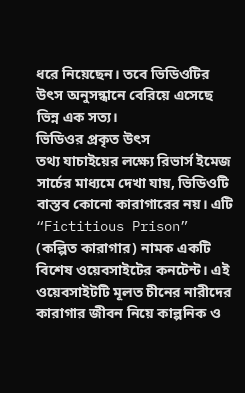ধরে নিয়েছেন। তবে ভিডিওটির উৎস অনুসন্ধানে বেরিয়ে এসেছে ভিন্ন এক সত্য।
ভিডিওর প্রকৃত উৎস
তথ্য যাচাইয়ের লক্ষ্যে রিভার্স ইমেজ সার্চের মাধ্যমে দেখা যায়, ভিডিওটি বাস্তব কোনো কারাগারের নয়। এটি “Fictitious Prison” (কল্পিত কারাগার) নামক একটি বিশেষ ওয়েবসাইটের কনটেন্ট। এই ওয়েবসাইটটি মূলত চীনের নারীদের কারাগার জীবন নিয়ে কাল্পনিক ও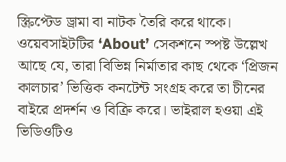স্ক্রিপ্টেড ড্রামা বা নাটক তৈরি করে থাকে।
ওয়েবসাইটটির ‘About’ সেকশনে স্পষ্ট উল্লেখ আছে যে, তারা বিভিন্ন নির্মাতার কাছ থেকে ‘প্রিজন কালচার’ ভিত্তিক কনটেন্ট সংগ্রহ করে তা চীনের বাইরে প্রদর্শন ও বিক্রি করে। ভাইরাল হওয়া এই ভিডিওটিও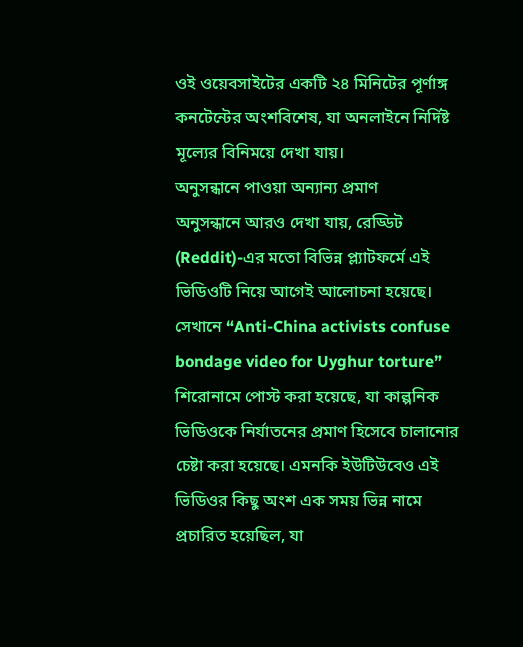ওই ওয়েবসাইটের একটি ২৪ মিনিটের পূর্ণাঙ্গ কনটেন্টের অংশবিশেষ, যা অনলাইনে নির্দিষ্ট মূল্যের বিনিময়ে দেখা যায়।
অনুসন্ধানে পাওয়া অন্যান্য প্রমাণ
অনুসন্ধানে আরও দেখা যায়, রেড্ডিট (Reddit)-এর মতো বিভিন্ন প্ল্যাটফর্মে এই ভিডিওটি নিয়ে আগেই আলোচনা হয়েছে। সেখানে “Anti-China activists confuse bondage video for Uyghur torture” শিরোনামে পোস্ট করা হয়েছে, যা কাল্পনিক ভিডিওকে নির্যাতনের প্রমাণ হিসেবে চালানোর চেষ্টা করা হয়েছে। এমনকি ইউটিউবেও এই ভিডিওর কিছু অংশ এক সময় ভিন্ন নামে প্রচারিত হয়েছিল, যা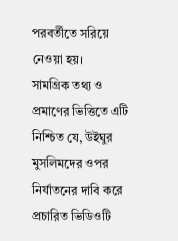পরবর্তীতে সরিয়ে নেওয়া হয়।
সামগ্রিক তথ্য ও প্রমাণের ভিত্তিতে এটি নিশ্চিত যে, উইঘুর মুসলিমদের ওপর নির্যাতনের দাবি করে প্রচারিত ভিডিওটি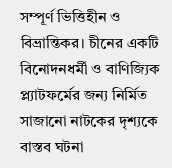সম্পূর্ণ ভিত্তিহীন ও বিভ্রান্তিকর। চীনের একটি বিনোদনধর্মী ও বাণিজ্যিক প্ল্যাটফর্মের জন্য নির্মিত সাজানো নাটকের দৃশ্যকে বাস্তব ঘটনা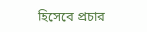হিসেবে প্রচার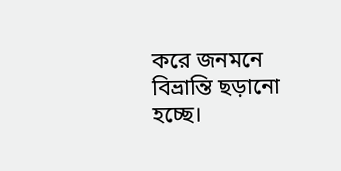করে জনমনে বিভ্রান্তি ছড়ানো হচ্ছে।